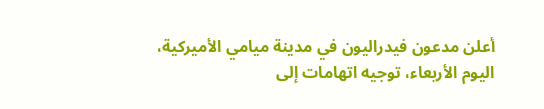أعلن مدعون فيدراليون في مدينة ميامي الأميركية، اليوم الأربعاء، توجيه اتهامات إلى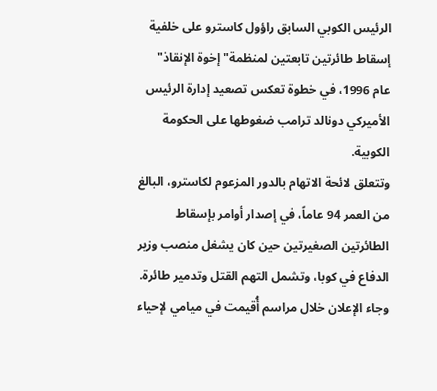الرئيس الكوبي السابق راؤول كاسترو على خلفية إسقاط طائرتين تابعتين لمنظمة" إخوة الإنقاذ" عام 1996، في خطوة تعكس تصعيد إدارة الرئيس الأميركي دونالد ترامب ضغوطها على الحكومة الكوبية.
وتتعلق لائحة الاتهام بالدور المزعوم لكاسترو، البالغ من العمر 94 عاماً، في إصدار أوامر بإسقاط الطائرتين الصغيرتين حين كان يشغل منصب وزير الدفاع في كوبا، وتشمل التهم القتل وتدمير طائرة.
وجاء الإعلان خلال مراسم أُقيمت في ميامي لإحياء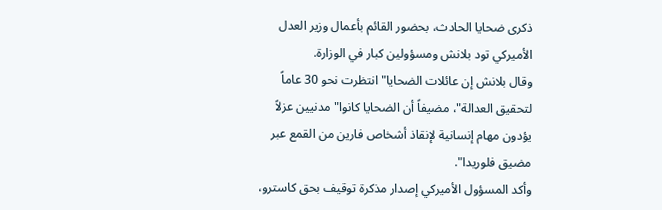ذكرى ضحايا الحادث، بحضور القائم بأعمال وزير العدل الأميركي تود بلانش ومسؤولين كبار في الوزارة.
وقال بلانش إن عائلات الضحايا" انتظرت نحو 30 عاماً لتحقيق العدالة"، مضيفاً أن الضحايا كانوا" مدنيين عزلاً يؤدون مهام إنسانية لإنقاذ أشخاص فارين من القمع عبر مضيق فلوريدا".
وأكد المسؤول الأميركي إصدار مذكرة توقيف بحق كاسترو،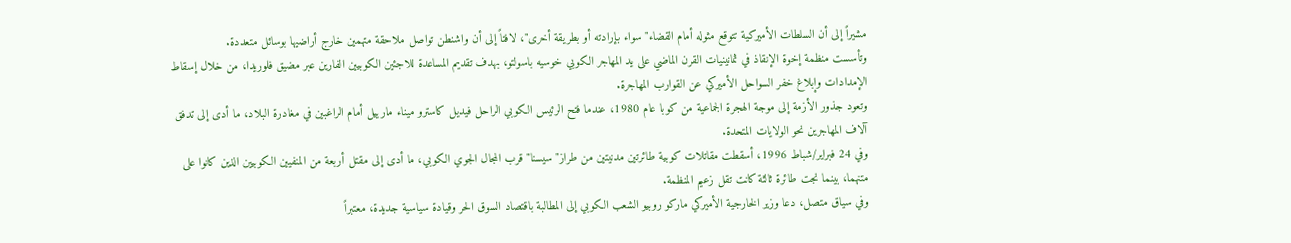مشيراً إلى أن السلطات الأميركية تتوقع مثوله أمام القضاء" سواء بإرادته أو بطريقة أخرى"، لافتاً إلى أن واشنطن تواصل ملاحقة متهمين خارج أراضيها بوسائل متعددة.
وتأسست منظمة إخوة الإنقاذ في ثمانينيات القرن الماضي على يد المهاجر الكوبي خوسيه باسولتو، بهدف تقديم المساعدة للاجئين الكوبيين الفارين عبر مضيق فلوريدا، من خلال إسقاط الإمدادات وإبلاغ خفر السواحل الأميركي عن القوارب المهاجرة.
وتعود جذور الأزمة إلى موجة الهجرة الجماعية من كوبا عام 1980، عندما فتح الرئيس الكوبي الراحل فيديل كاسترو ميناء مارييل أمام الراغبين في مغادرة البلاد، ما أدى إلى تدفق آلاف المهاجرين نحو الولايات المتحدة.
وفي 24 فبراير/شباط 1996، أسقطت مقاتلات كوبية طائرتين مدنيتين من طراز" سيسنا" قرب المجال الجوي الكوبي، ما أدى إلى مقتل أربعة من المنفيين الكوبيين الذين كانوا على متنهما، بينما نجت طائرة ثالثة كانت تقل زعيم المنظمة.
وفي سياق متصل، دعا وزير الخارجية الأميركي ماركو روبيو الشعب الكوبي إلى المطالبة باقتصاد السوق الحر وقيادة سياسية جديدة، معتبراً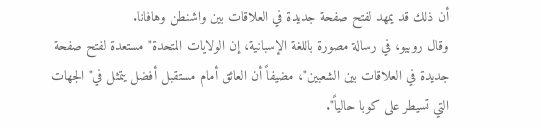أن ذلك قد يمهد لفتح صفحة جديدة في العلاقات بين واشنطن وهافانا.
وقال روبيو، في رسالة مصورة باللغة الإسبانية، إن الولايات المتحدة" مستعدة لفتح صفحة جديدة في العلاقات بين الشعبين"، مضيفاً أن العائق أمام مستقبل أفضل يتمثل في" الجهات التي تسيطر على كوبا حالياً".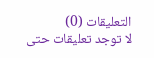التعليقات (0)
لا توجد تعليقات حتى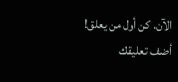الآن. كن أول من يعلق!
أضف تعليقك